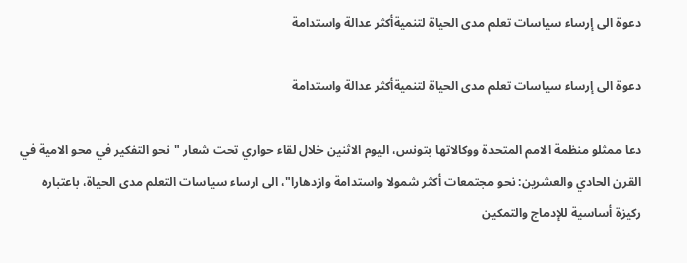دعوة الى إرساء سياسات تعلم مدى الحياة لتنميةأكثر عدالة واستدامة

دعوة الى إرساء سياسات تعلم مدى الحياة لتنميةأكثر عدالة واستدامة

دعا ممثلو منظمة الامم المتحدة ووكالاتها بتونس، اليوم الاثنين خلال لقاء حواري تحت شعار "نحو التفكير في محو الامية في القرن الحادي والعشرين: نحو مجتمعات أكثر شمولا واستدامة وازدهارا"، الى ارساء سياسات التعلم مدى الحياة، باعتباره ركيزة أساسية للإدماج والتمكين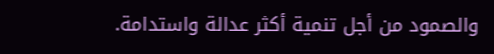والصمود من أجل تنمية أكثر عدالة واستدامة.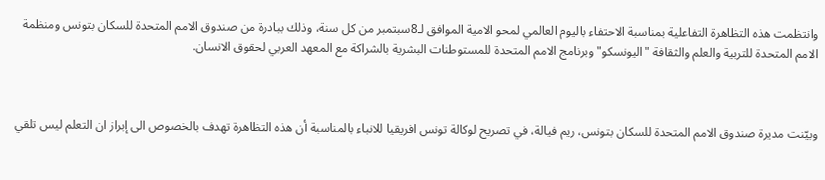وانتظمت هذه التظاهرة التفاعلية بمناسبة الاحتفاء باليوم العالمي لمحو الامية الموافق لـ8سبتمبر من كل سنة، وذلك ببادرة من صندوق الامم المتحدة للسكان بتونس ومنظمة الامم المتحدة للتربية والعلم والثقافة "اليونسكو" وبرنامج الامم المتحدة للمستوطنات البشرية بالشراكة مع المعهد العربي لحقوق الانسان.



وبيّنت مديرة صندوق الامم المتحدة للسكان بتونس، ريم فيالة، في تصريح لوكالة تونس افريقيا للانباء بالمناسبة أن هذه التظاهرة تهدف بالخصوص الى إبراز ان التعلم ليس تلقي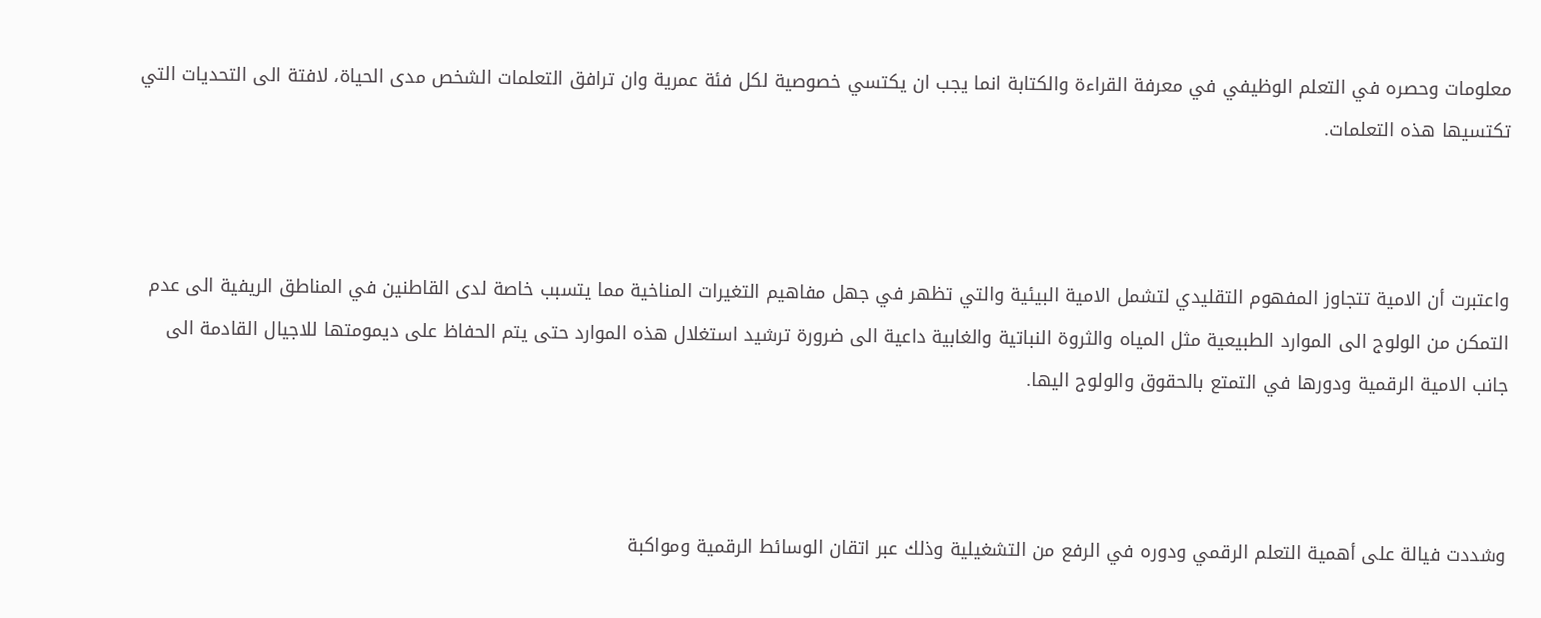معلومات وحصره في التعلم الوظيفي في معرفة القراءة والكتابة انما يجب ان يكتسي خصوصية لكل فئة عمرية وان ترافق التعلمات الشخص مدى الحياة، لافتة الى التحديات التي تكتسيها هذه التعلمات.



واعتبرت أن الامية تتجاوز المفهوم التقليدي لتشمل الامية البيئية والتي تظهر في جهل مفاهيم التغيرات المناخية مما يتسبب خاصة لدى القاطنين في المناطق الريفية الى عدم التمكن من الولوج الى الموارد الطبيعية مثل المياه والثروة النباتية والغابية داعية الى ضرورة ترشيد استغلال هذه الموارد حتى يتم الحفاظ على ديمومتها للاجيال القادمة الى جانب الامية الرقمية ودورها في التمتع بالحقوق والولوج اليها.



وشددت فيالة على أهمية التعلم الرقمي ودوره في الرفع من التشغيلية وذلك عبر اتقان الوسائط الرقمية ومواكبة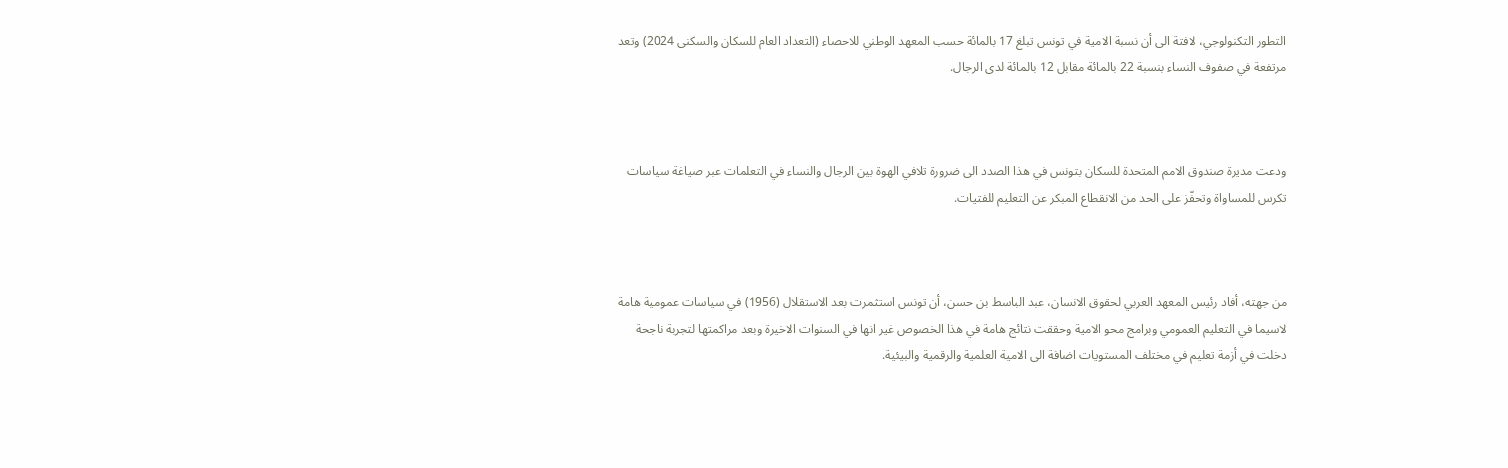التطور التكنولوجي، لافتة الى أن نسبة الامية في تونس تبلغ 17 بالمائة حسب المعهد الوطني للاحصاء (التعداد العام للسكان والسكنى 2024) وتعد مرتفعة في صفوف النساء بنسبة 22 بالمائة مقابل 12 بالمائة لدى الرجال.



ودعت مديرة صندوق الامم المتحدة للسكان بتونس في هذا الصدد الى ضرورة تلافي الهوة بين الرجال والنساء في التعلمات عبر صياغة سياسات تكرس للمساواة وتحفّز على الحد من الانقطاع المبكر عن التعليم للفتيات.



من جهته، أفاد رئيس المعهد العربي لحقوق الانسان، عبد الباسط بن حسن، أن تونس استثمرت بعد الاستقلال (1956) في سياسات عمومية هامة لاسيما في التعليم العمومي وبرامج محو الامية وحققت نتائج هامة في هذا الخصوص غير انها في السنوات الاخيرة وبعد مراكمتها لتجربة ناجحة دخلت في أزمة تعليم في مختلف المستويات اضافة الى الامية العلمية والرقمية والبيئية.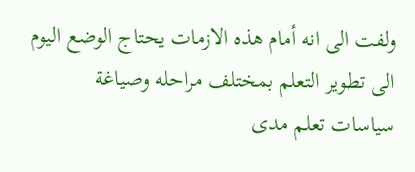ولفت الى انه أمام هذه الازمات يحتاج الوضع اليوم الى تطوير التعلم بمختلف مراحله وصياغة سياسات تعلم مدى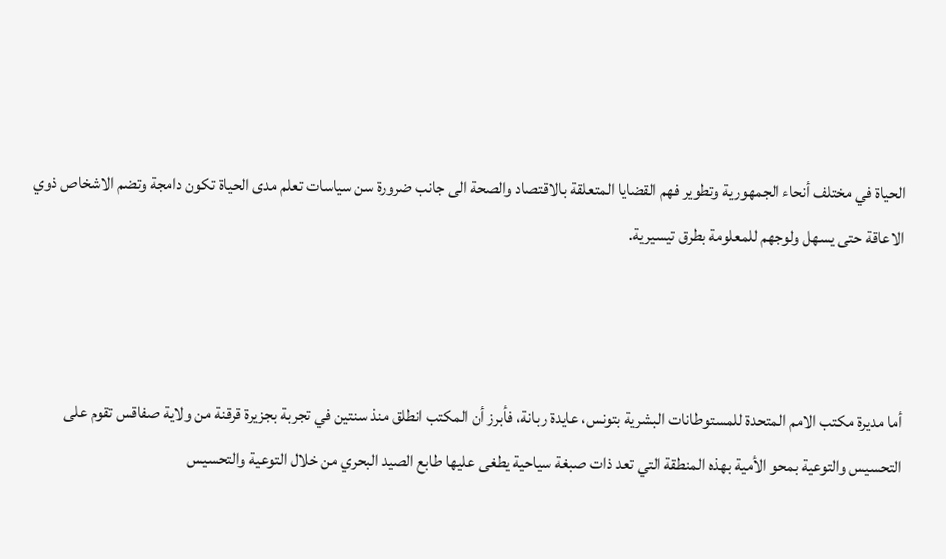الحياة في مختلف أنحاء الجمهورية وتطوير فهم القضايا المتعلقة بالاقتصاد والصحة الى جانب ضرورة سن سياسات تعلم مدى الحياة تكون دامجة وتضم الاشخاص ذوي الاعاقة حتى يسهل ولوجهم للمعلومة بطرق تيسيرية.



أما مديرة مكتب الامم المتحدة للمستوطانات البشرية بتونس، عايدة ربانة، فأبرز أن المكتب انطلق منذ سنتين في تجربة بجزيرة قرقنة من ولاية صفاقس تقوم على التحسيس والتوعية بمحو الأمية بهذه المنطقة التي تعد ذات صبغة سياحية يطغى عليها طابع الصيد البحري من خلال التوعية والتحسيس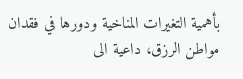بأهمية التغيرات المناخية ودورها في فقدان مواطن الرزق، داعية الى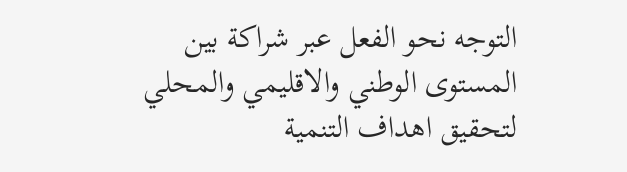التوجه نحو الفعل عبر شراكة بين المستوى الوطني والاقليمي والمحلي لتحقيق اهداف التنمية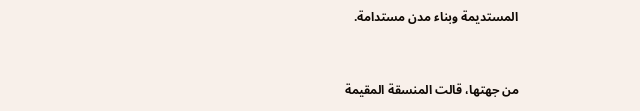المستديمة وبناء مدن مستدامة.



من جهتها، قالت المنسقة المقيمة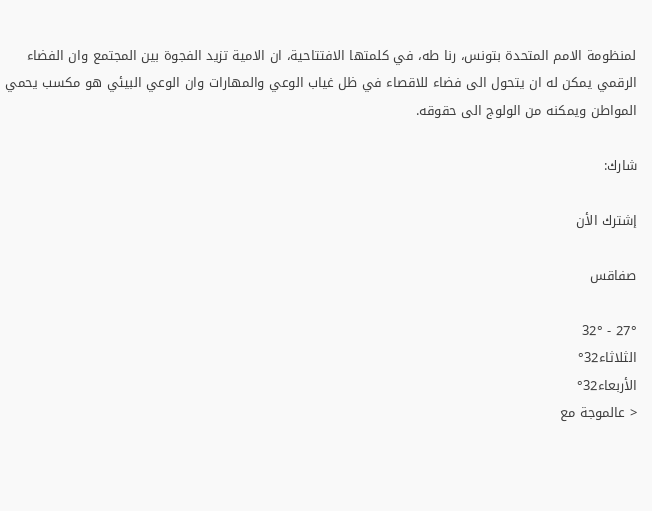لمنظومة الامم المتحدة بتونس، رنا طه، في كلمتها الافتتاحية، ان الامية تزيد الفجوة بين المجتمع وان الفضاء الرقمي يمكن له ان يتحول الى فضاء للاقصاء في ظل غياب الوعي والمهارات وان الوعي البيئي هو مكسب يحمي المواطن ويمكنه من الولوج الى حقوقه.

شارك:

إشترك الأن

صفاقس

27° - 32°
الثلاثاء32°
الأربعاء32°
< عالموجة مع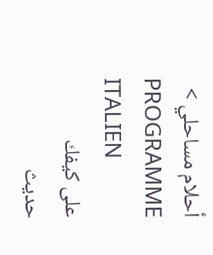أحلام مساحلي >
PROGRAMME ITALIEN
على كيفك
حديث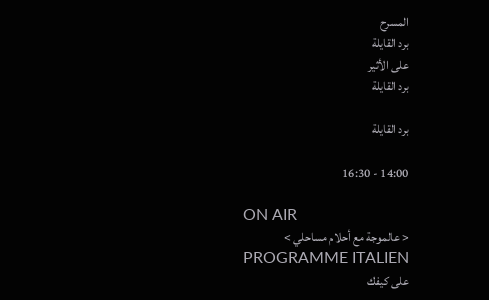المسرح
برد القايلة
على الأثير
برد القايلة

برد القايلة

14:00 - 16:30

ON AIR
< عالموجة مع أحلام مساحلي >
PROGRAMME ITALIEN
على كيفك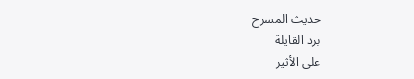حديث المسرح
برد القايلة
على الأثير